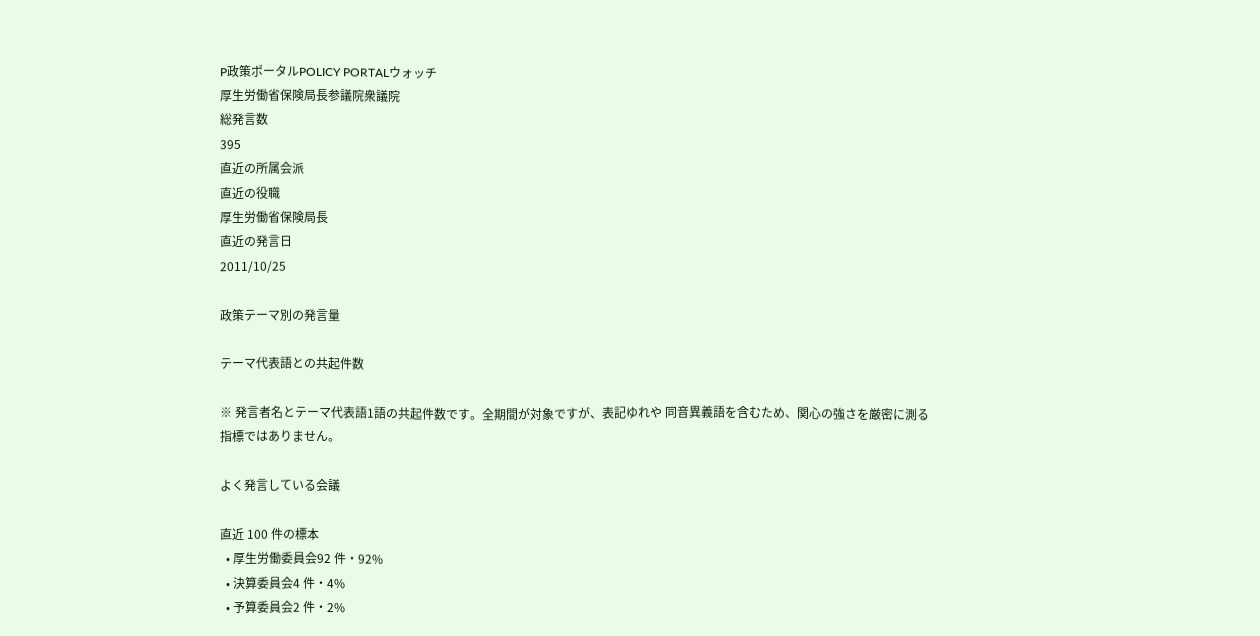P政策ポータルPOLICY PORTALウォッチ
厚生労働省保険局長参議院衆議院
総発言数
395
直近の所属会派
直近の役職
厚生労働省保険局長
直近の発言日
2011/10/25

政策テーマ別の発言量

テーマ代表語との共起件数

※ 発言者名とテーマ代表語1語の共起件数です。全期間が対象ですが、表記ゆれや 同音異義語を含むため、関心の強さを厳密に測る指標ではありません。

よく発言している会議

直近 100 件の標本
  • 厚生労働委員会92 件・92%
  • 決算委員会4 件・4%
  • 予算委員会2 件・2%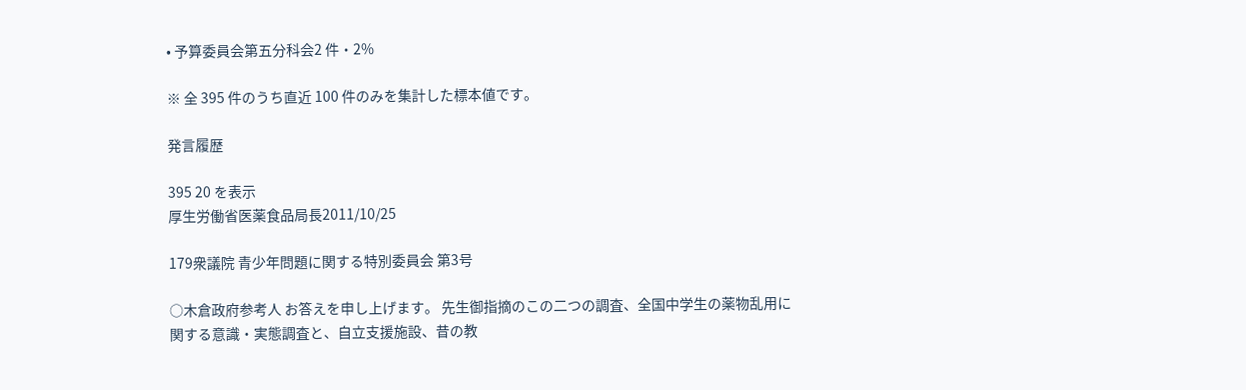• 予算委員会第五分科会2 件・2%

※ 全 395 件のうち直近 100 件のみを集計した標本値です。

発言履歴

395 20 を表示
厚生労働省医薬食品局長2011/10/25

179衆議院 青少年問題に関する特別委員会 第3号

○木倉政府参考人 お答えを申し上げます。 先生御指摘のこの二つの調査、全国中学生の薬物乱用に関する意識・実態調査と、自立支援施設、昔の教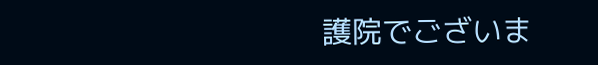護院でございま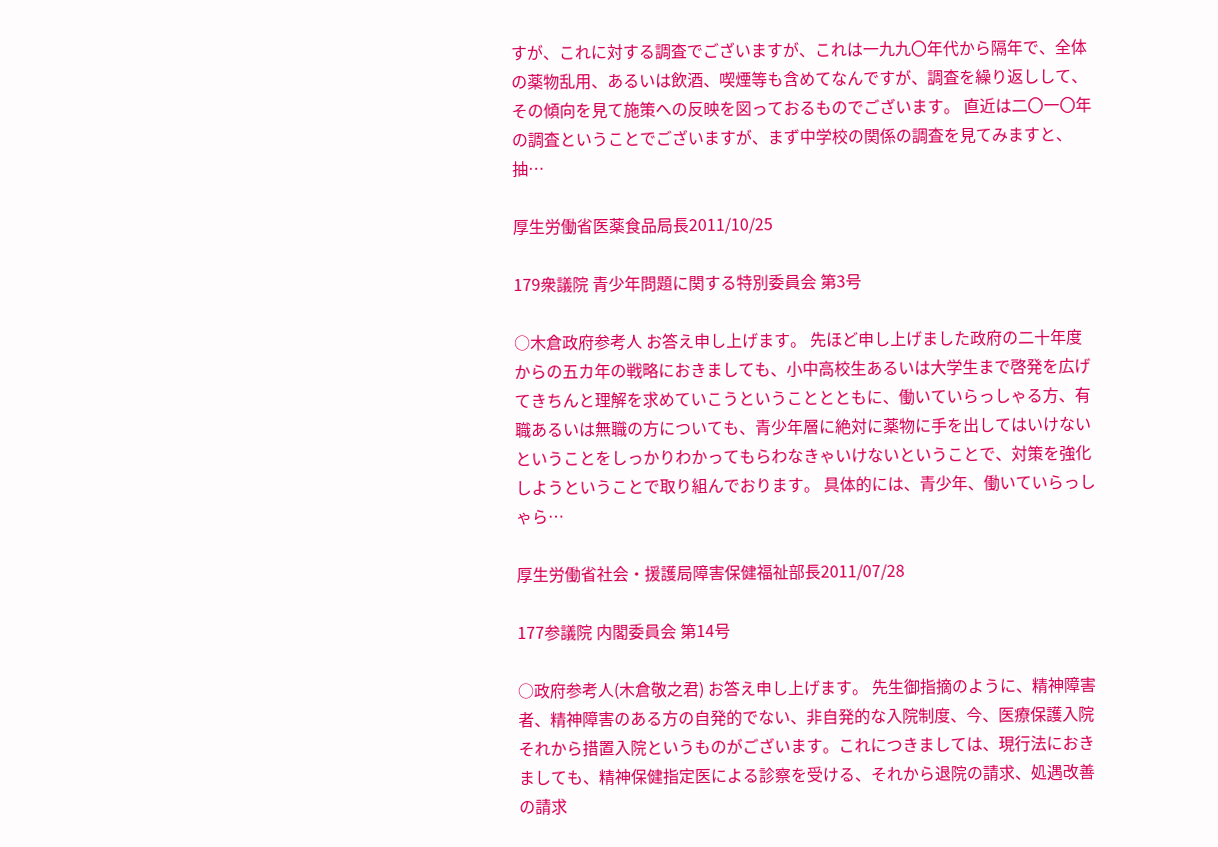すが、これに対する調査でございますが、これは一九九〇年代から隔年で、全体の薬物乱用、あるいは飲酒、喫煙等も含めてなんですが、調査を繰り返しして、その傾向を見て施策への反映を図っておるものでございます。 直近は二〇一〇年の調査ということでございますが、まず中学校の関係の調査を見てみますと、抽…

厚生労働省医薬食品局長2011/10/25

179衆議院 青少年問題に関する特別委員会 第3号

○木倉政府参考人 お答え申し上げます。 先ほど申し上げました政府の二十年度からの五カ年の戦略におきましても、小中高校生あるいは大学生まで啓発を広げてきちんと理解を求めていこうということとともに、働いていらっしゃる方、有職あるいは無職の方についても、青少年層に絶対に薬物に手を出してはいけないということをしっかりわかってもらわなきゃいけないということで、対策を強化しようということで取り組んでおります。 具体的には、青少年、働いていらっしゃら…

厚生労働省社会・援護局障害保健福祉部長2011/07/28

177参議院 内閣委員会 第14号

○政府参考人(木倉敬之君) お答え申し上げます。 先生御指摘のように、精神障害者、精神障害のある方の自発的でない、非自発的な入院制度、今、医療保護入院それから措置入院というものがございます。これにつきましては、現行法におきましても、精神保健指定医による診察を受ける、それから退院の請求、処遇改善の請求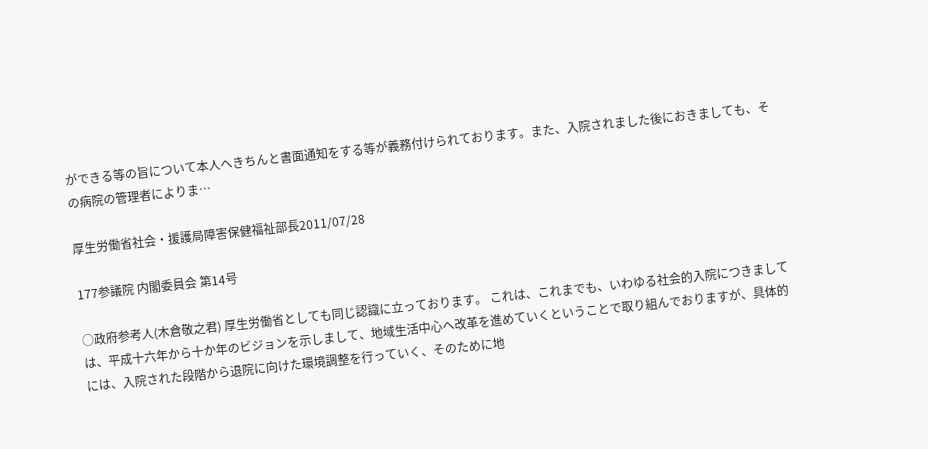ができる等の旨について本人へきちんと書面通知をする等が義務付けられております。また、入院されました後におきましても、その病院の管理者によりま…

厚生労働省社会・援護局障害保健福祉部長2011/07/28

177参議院 内閣委員会 第14号

○政府参考人(木倉敬之君) 厚生労働省としても同じ認識に立っております。 これは、これまでも、いわゆる社会的入院につきましては、平成十六年から十か年のビジョンを示しまして、地域生活中心へ改革を進めていくということで取り組んでおりますが、具体的には、入院された段階から退院に向けた環境調整を行っていく、そのために地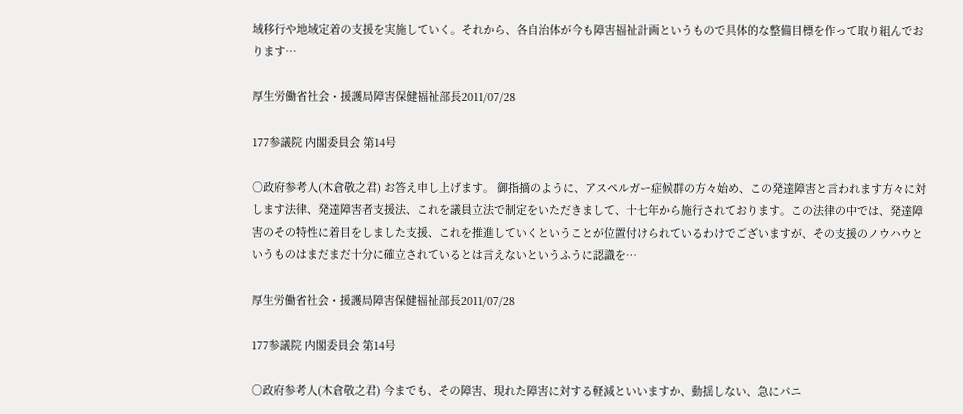域移行や地域定着の支援を実施していく。それから、各自治体が今も障害福祉計画というもので具体的な整備目標を作って取り組んでおります…

厚生労働省社会・援護局障害保健福祉部長2011/07/28

177参議院 内閣委員会 第14号

○政府参考人(木倉敬之君) お答え申し上げます。 御指摘のように、アスペルガー症候群の方々始め、この発達障害と言われます方々に対します法律、発達障害者支援法、これを議員立法で制定をいただきまして、十七年から施行されております。この法律の中では、発達障害のその特性に着目をしました支援、これを推進していくということが位置付けられているわけでございますが、その支援のノウハウというものはまだまだ十分に確立されているとは言えないというふうに認識を…

厚生労働省社会・援護局障害保健福祉部長2011/07/28

177参議院 内閣委員会 第14号

○政府参考人(木倉敬之君) 今までも、その障害、現れた障害に対する軽減といいますか、動揺しない、急にパニ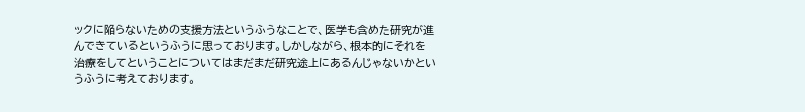ックに陥らないための支援方法というふうなことで、医学も含めた研究が進んできているというふうに思っております。しかしながら、根本的にそれを治療をしてということについてはまだまだ研究途上にあるんじゃないかというふうに考えております。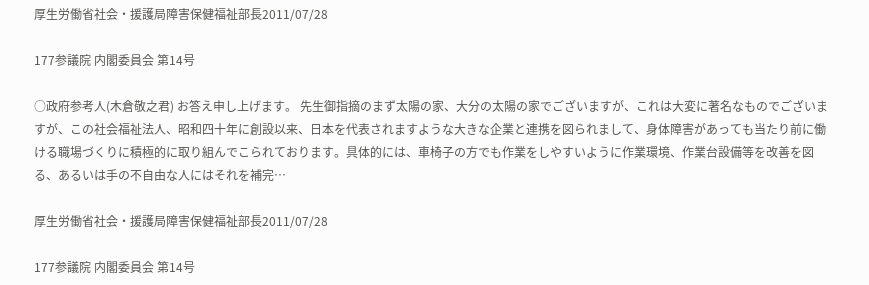厚生労働省社会・援護局障害保健福祉部長2011/07/28

177参議院 内閣委員会 第14号

○政府参考人(木倉敬之君) お答え申し上げます。 先生御指摘のまず太陽の家、大分の太陽の家でございますが、これは大変に著名なものでございますが、この社会福祉法人、昭和四十年に創設以来、日本を代表されますような大きな企業と連携を図られまして、身体障害があっても当たり前に働ける職場づくりに積極的に取り組んでこられております。具体的には、車椅子の方でも作業をしやすいように作業環境、作業台設備等を改善を図る、あるいは手の不自由な人にはそれを補完…

厚生労働省社会・援護局障害保健福祉部長2011/07/28

177参議院 内閣委員会 第14号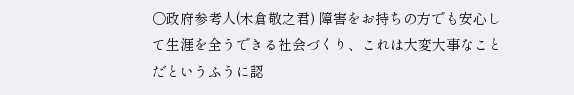○政府参考人(木倉敬之君) 障害をお持ちの方でも安心して生涯を全うできる社会づくり、これは大変大事なことだというふうに認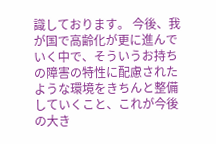識しております。 今後、我が国で高齢化が更に進んでいく中で、そういうお持ちの障害の特性に配慮されたような環境をきちんと整備していくこと、これが今後の大き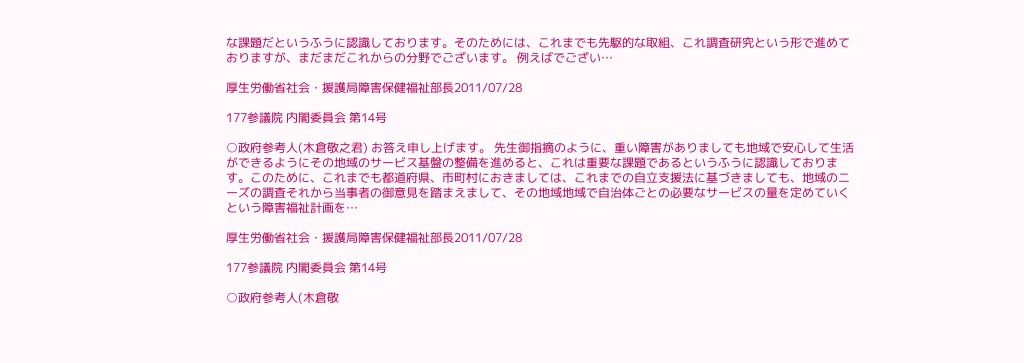な課題だというふうに認識しております。そのためには、これまでも先駆的な取組、これ調査研究という形で進めておりますが、まだまだこれからの分野でございます。 例えばでござい…

厚生労働省社会・援護局障害保健福祉部長2011/07/28

177参議院 内閣委員会 第14号

○政府参考人(木倉敬之君) お答え申し上げます。 先生御指摘のように、重い障害がありましても地域で安心して生活ができるようにその地域のサービス基盤の整備を進めると、これは重要な課題であるというふうに認識しております。このために、これまでも都道府県、市町村におきましては、これまでの自立支援法に基づきましても、地域のニーズの調査それから当事者の御意見を踏まえまして、その地域地域で自治体ごとの必要なサービスの量を定めていくという障害福祉計画を…

厚生労働省社会・援護局障害保健福祉部長2011/07/28

177参議院 内閣委員会 第14号

○政府参考人(木倉敬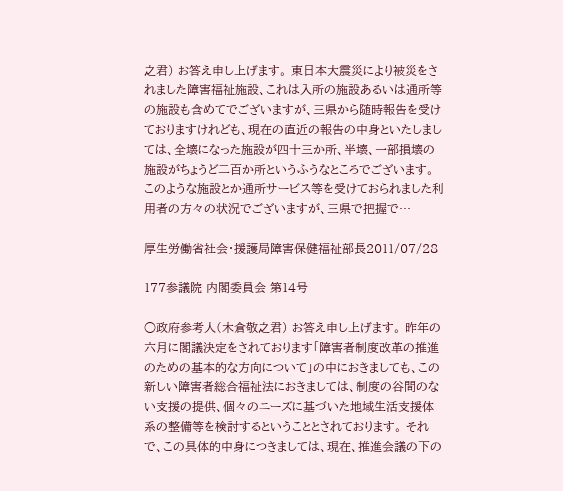之君) お答え申し上げます。 東日本大震災により被災をされました障害福祉施設、これは入所の施設あるいは通所等の施設も含めてでございますが、三県から随時報告を受けておりますけれども、現在の直近の報告の中身といたしましては、全壊になった施設が四十三か所、半壊、一部損壊の施設がちょうど二百か所というふうなところでございます。 このような施設とか通所サービス等を受けておられました利用者の方々の状況でございますが、三県で把握で…

厚生労働省社会・援護局障害保健福祉部長2011/07/28

177参議院 内閣委員会 第14号

○政府参考人(木倉敬之君) お答え申し上げます。 昨年の六月に閣議決定をされております「障害者制度改革の推進のための基本的な方向について」の中におきましても、この新しい障害者総合福祉法におきましては、制度の谷間のない支援の提供、個々のニーズに基づいた地域生活支援体系の整備等を検討するということとされております。 それで、この具体的中身につきましては、現在、推進会議の下の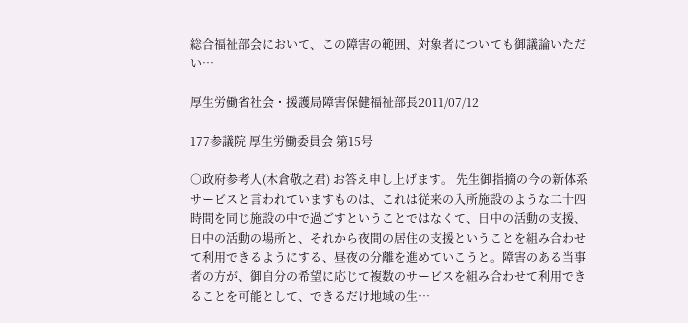総合福祉部会において、この障害の範囲、対象者についても御議論いただい…

厚生労働省社会・援護局障害保健福祉部長2011/07/12

177参議院 厚生労働委員会 第15号

○政府参考人(木倉敬之君) お答え申し上げます。 先生御指摘の今の新体系サービスと言われていますものは、これは従来の入所施設のような二十四時間を同じ施設の中で過ごすということではなくて、日中の活動の支援、日中の活動の場所と、それから夜間の居住の支援ということを組み合わせて利用できるようにする、昼夜の分離を進めていこうと。障害のある当事者の方が、御自分の希望に応じて複数のサービスを組み合わせて利用できることを可能として、できるだけ地域の生…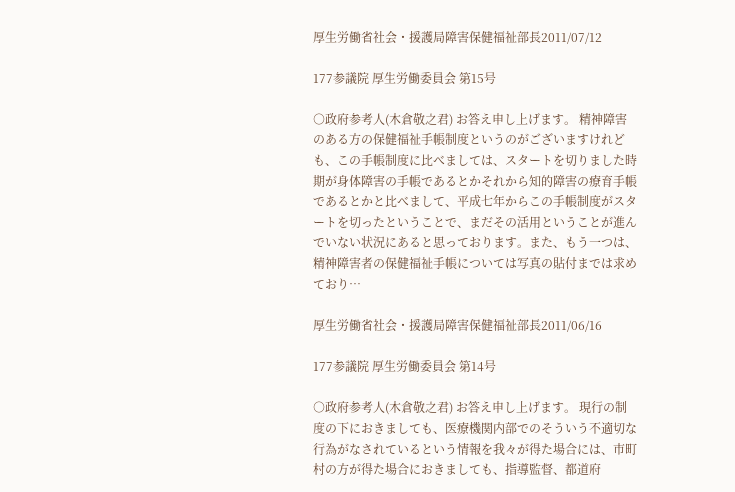厚生労働省社会・援護局障害保健福祉部長2011/07/12

177参議院 厚生労働委員会 第15号

○政府参考人(木倉敬之君) お答え申し上げます。 精神障害のある方の保健福祉手帳制度というのがございますけれども、この手帳制度に比べましては、スタートを切りました時期が身体障害の手帳であるとかそれから知的障害の療育手帳であるとかと比べまして、平成七年からこの手帳制度がスタートを切ったということで、まだその活用ということが進んでいない状況にあると思っております。また、もう一つは、精神障害者の保健福祉手帳については写真の貼付までは求めており…

厚生労働省社会・援護局障害保健福祉部長2011/06/16

177参議院 厚生労働委員会 第14号

○政府参考人(木倉敬之君) お答え申し上げます。 現行の制度の下におきましても、医療機関内部でのそういう不適切な行為がなされているという情報を我々が得た場合には、市町村の方が得た場合におきましても、指導監督、都道府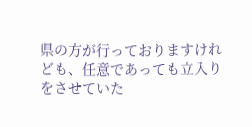県の方が行っておりますけれども、任意であっても立入りをさせていた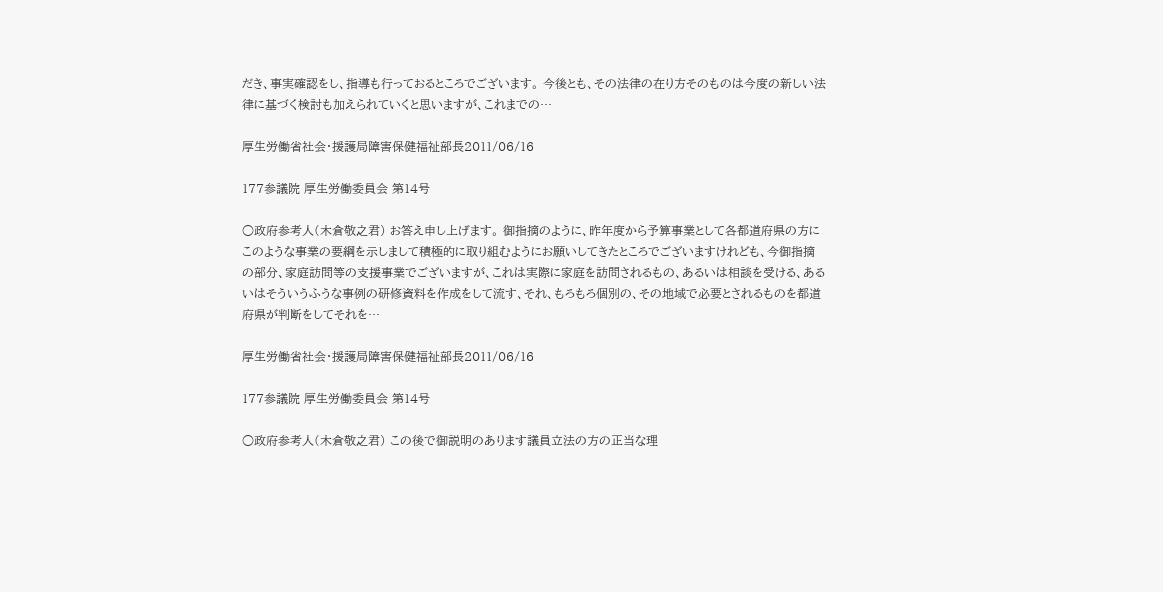だき、事実確認をし、指導も行っておるところでございます。 今後とも、その法律の在り方そのものは今度の新しい法律に基づく検討も加えられていくと思いますが、これまでの…

厚生労働省社会・援護局障害保健福祉部長2011/06/16

177参議院 厚生労働委員会 第14号

○政府参考人(木倉敬之君) お答え申し上げます。 御指摘のように、昨年度から予算事業として各都道府県の方にこのような事業の要綱を示しまして積極的に取り組むようにお願いしてきたところでございますけれども、今御指摘の部分、家庭訪問等の支援事業でございますが、これは実際に家庭を訪問されるもの、あるいは相談を受ける、あるいはそういうふうな事例の研修資料を作成をして流す、それ、もろもろ個別の、その地域で必要とされるものを都道府県が判断をしてそれを…

厚生労働省社会・援護局障害保健福祉部長2011/06/16

177参議院 厚生労働委員会 第14号

○政府参考人(木倉敬之君) この後で御説明のあります議員立法の方の正当な理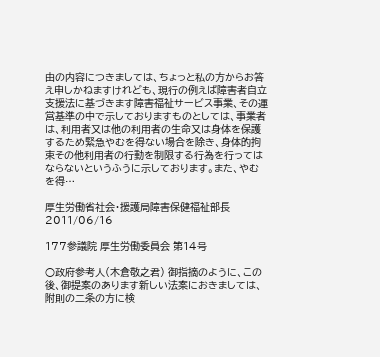由の内容につきましては、ちょっと私の方からお答え申しかねますけれども、現行の例えば障害者自立支援法に基づきます障害福祉サービス事業、その運営基準の中で示しておりますものとしては、事業者は、利用者又は他の利用者の生命又は身体を保護するため緊急やむを得ない場合を除き、身体的拘束その他利用者の行動を制限する行為を行ってはならないというふうに示しております。また、やむを得…

厚生労働省社会・援護局障害保健福祉部長2011/06/16

177参議院 厚生労働委員会 第14号

○政府参考人(木倉敬之君) 御指摘のように、この後、御提案のあります新しい法案におきましては、附則の二条の方に検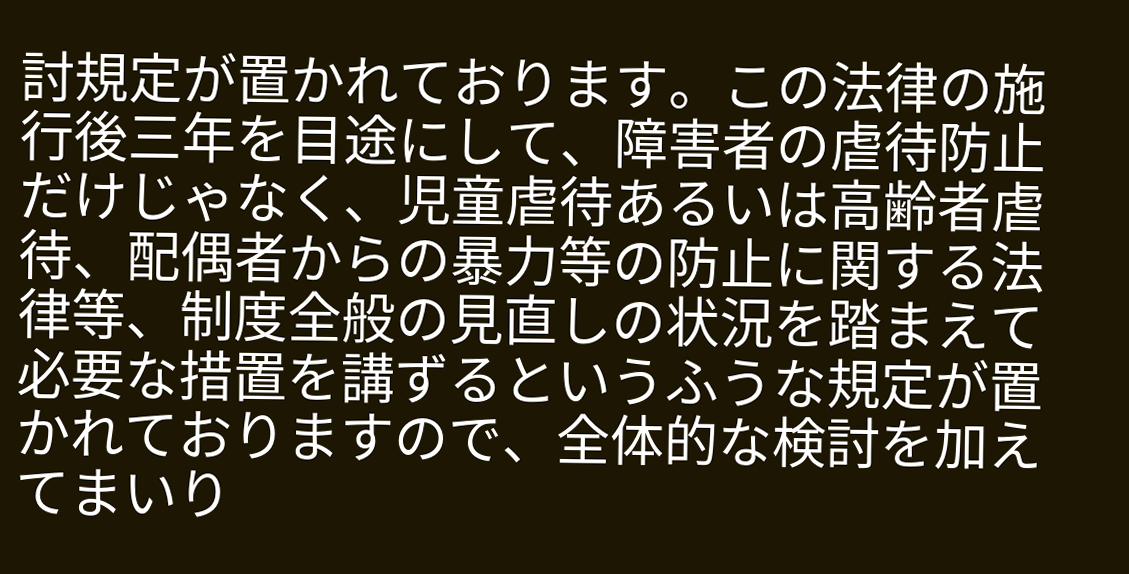討規定が置かれております。この法律の施行後三年を目途にして、障害者の虐待防止だけじゃなく、児童虐待あるいは高齢者虐待、配偶者からの暴力等の防止に関する法律等、制度全般の見直しの状況を踏まえて必要な措置を講ずるというふうな規定が置かれておりますので、全体的な検討を加えてまいり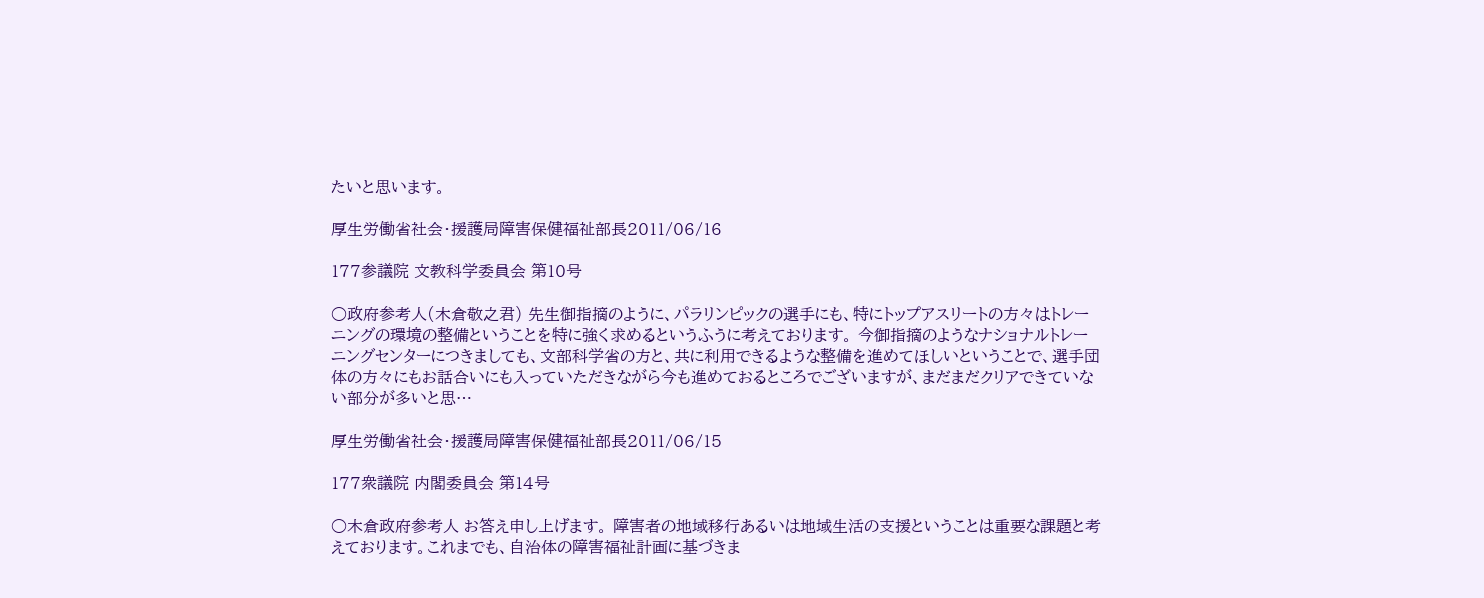たいと思います。

厚生労働省社会・援護局障害保健福祉部長2011/06/16

177参議院 文教科学委員会 第10号

○政府参考人(木倉敬之君) 先生御指摘のように、パラリンピックの選手にも、特にトップアスリートの方々はトレーニングの環境の整備ということを特に強く求めるというふうに考えております。 今御指摘のようなナショナルトレーニングセンターにつきましても、文部科学省の方と、共に利用できるような整備を進めてほしいということで、選手団体の方々にもお話合いにも入っていただきながら今も進めておるところでございますが、まだまだクリアできていない部分が多いと思…

厚生労働省社会・援護局障害保健福祉部長2011/06/15

177衆議院 内閣委員会 第14号

○木倉政府参考人 お答え申し上げます。 障害者の地域移行あるいは地域生活の支援ということは重要な課題と考えております。これまでも、自治体の障害福祉計画に基づきま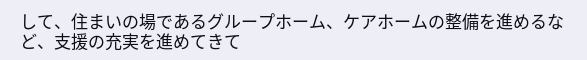して、住まいの場であるグループホーム、ケアホームの整備を進めるなど、支援の充実を進めてきて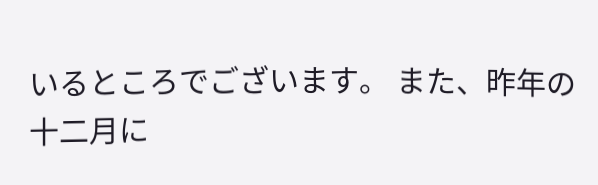いるところでございます。 また、昨年の十二月に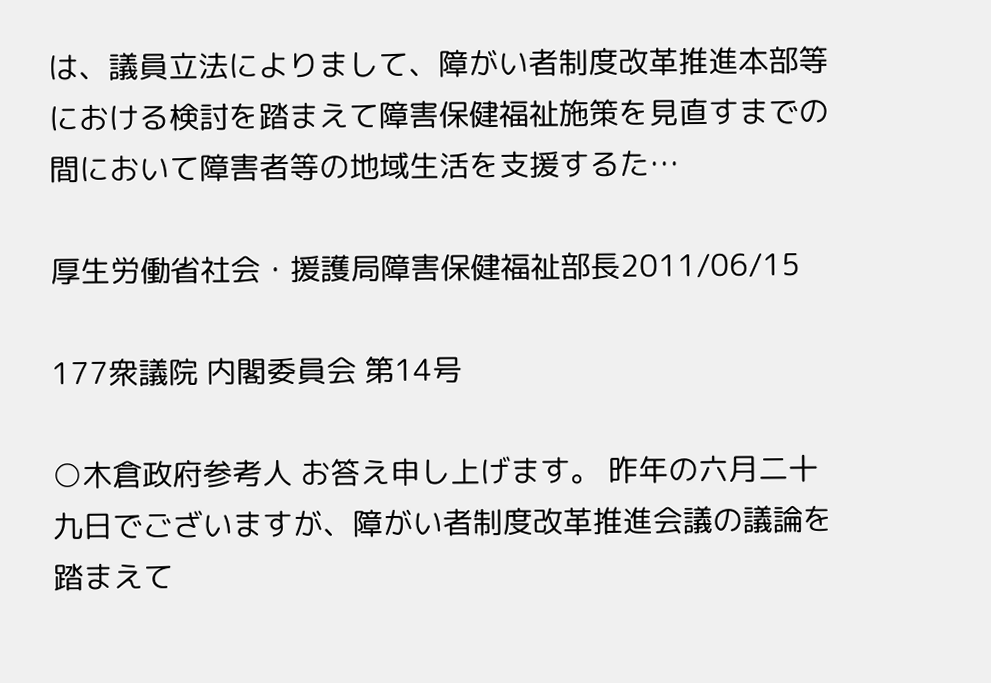は、議員立法によりまして、障がい者制度改革推進本部等における検討を踏まえて障害保健福祉施策を見直すまでの間において障害者等の地域生活を支援するた…

厚生労働省社会・援護局障害保健福祉部長2011/06/15

177衆議院 内閣委員会 第14号

○木倉政府参考人 お答え申し上げます。 昨年の六月二十九日でございますが、障がい者制度改革推進会議の議論を踏まえて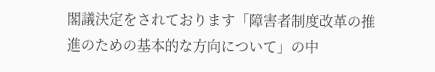閣議決定をされております「障害者制度改革の推進のための基本的な方向について」の中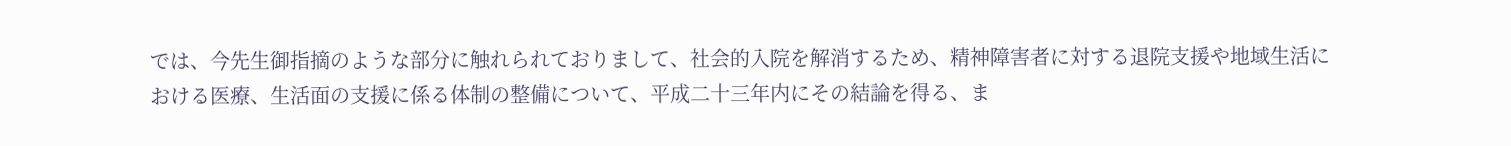では、今先生御指摘のような部分に触れられておりまして、社会的入院を解消するため、精神障害者に対する退院支援や地域生活における医療、生活面の支援に係る体制の整備について、平成二十三年内にその結論を得る、ま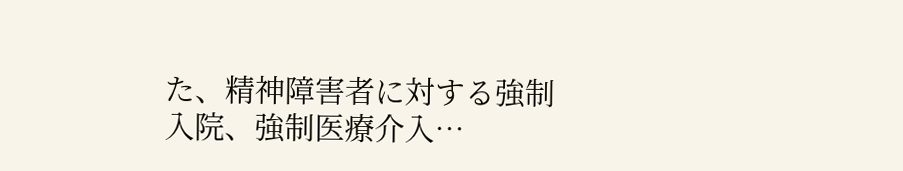た、精神障害者に対する強制入院、強制医療介入…